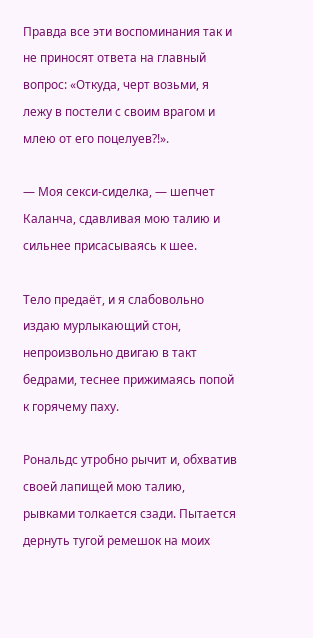Правда все эти воспоминания так и не приносят ответа на главный вопрос: «Откуда, черт возьми, я лежу в постели с своим врагом и млею от его поцелуев?!».

— Моя секси-сиделка, — шепчет Каланча, сдавливая мою талию и сильнее присасываясь к шее.

Тело предаёт, и я слабовольно издаю мурлыкающий стон, непроизвольно двигаю в такт бедрами, теснее прижимаясь попой к горячему паху.

Рональдс утробно рычит и, обхватив своей лапищей мою талию, рывками толкается сзади. Пытается дернуть тугой ремешок на моих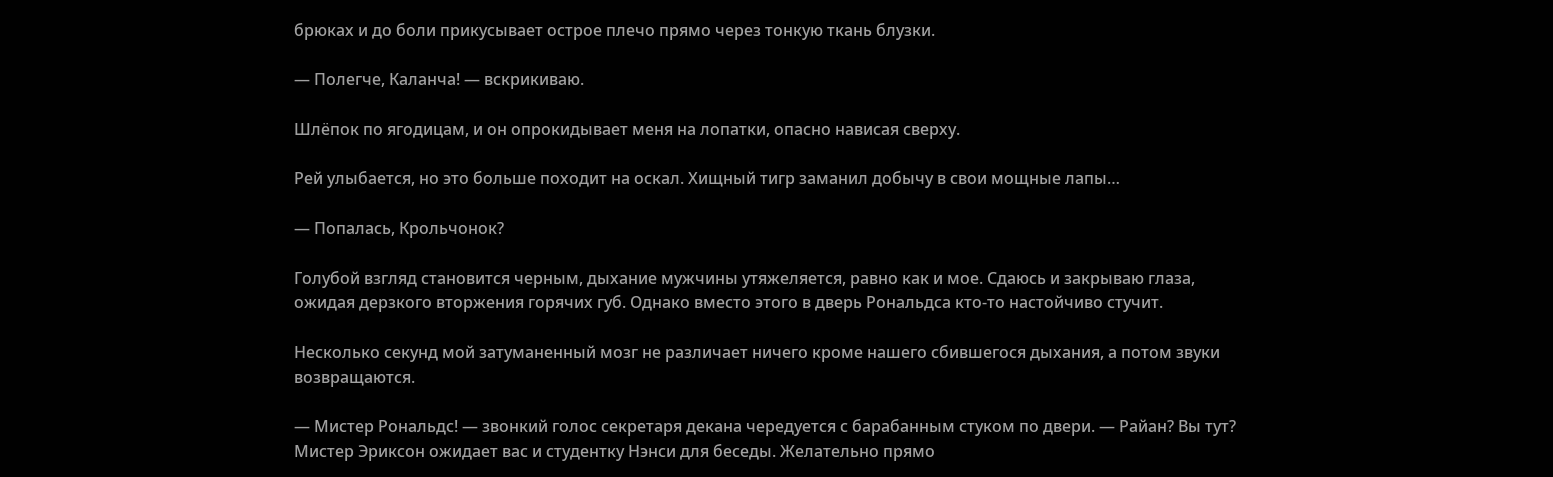брюках и до боли прикусывает острое плечо прямо через тонкую ткань блузки.

— Полегче, Каланча! — вскрикиваю.

Шлёпок по ягодицам, и он опрокидывает меня на лопатки, опасно нависая сверху.

Рей улыбается, но это больше походит на оскал. Хищный тигр заманил добычу в свои мощные лапы…

— Попалась, Крольчонок?

Голубой взгляд становится черным, дыхание мужчины утяжеляется, равно как и мое. Сдаюсь и закрываю глаза, ожидая дерзкого вторжения горячих губ. Однако вместо этого в дверь Рональдса кто-то настойчиво стучит.

Несколько секунд мой затуманенный мозг не различает ничего кроме нашего сбившегося дыхания, а потом звуки возвращаются.

— Мистер Рональдс! — звонкий голос секретаря декана чередуется с барабанным стуком по двери. — Райан? Вы тут? Мистер Эриксон ожидает вас и студентку Нэнси для беседы. Желательно прямо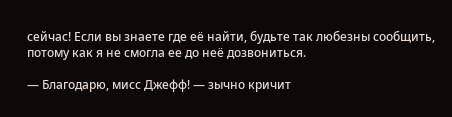сейчас! Если вы знаете где её найти, будьте так любезны сообщить, потому как я не смогла ее до неё дозвониться.

— Благодарю, мисс Джефф! — зычно кричит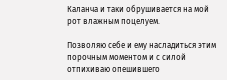Каланча и таки обрушивается на мой рот влажным поцелуем.

Позволяю себе и ему насладиться этим порочным моментом и с силой отпихиваю опешившего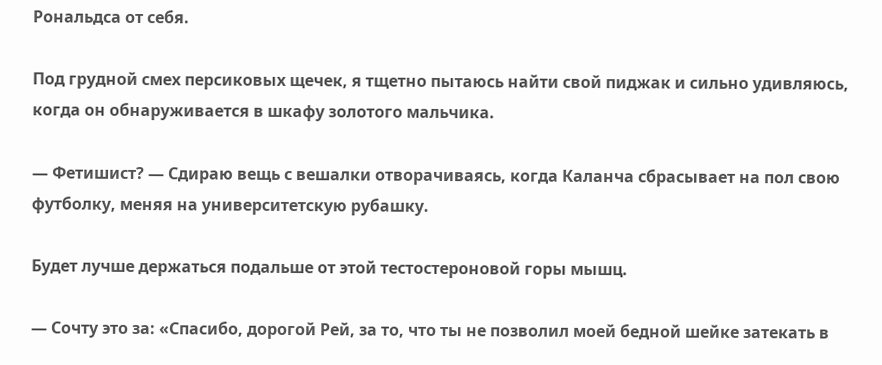Рональдса от себя.

Под грудной смех персиковых щечек, я тщетно пытаюсь найти свой пиджак и сильно удивляюсь, когда он обнаруживается в шкафу золотого мальчика.

— Фетишист? — Сдираю вещь с вешалки отворачиваясь, когда Каланча сбрасывает на пол свою футболку, меняя на университетскую рубашку.

Будет лучше держаться подальше от этой тестостероновой горы мышц.

— Сочту это за: «Спасибо, дорогой Рей, за то, что ты не позволил моей бедной шейке затекать в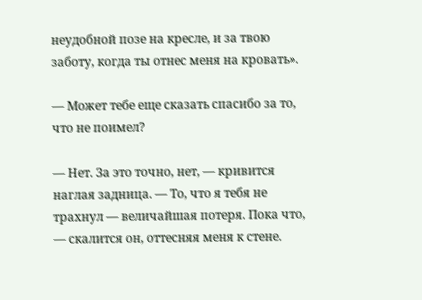неудобной позе на кресле, и за твою заботу, когда ты отнес меня на кровать».

— Может тебе еще сказать спасибо за то, что не поимел?

— Нет. За это точно, нет, — кривится наглая задница. — То, что я тебя не трахнул — величайшая потеря. Пока что, — скалится он, оттесняя меня к стене.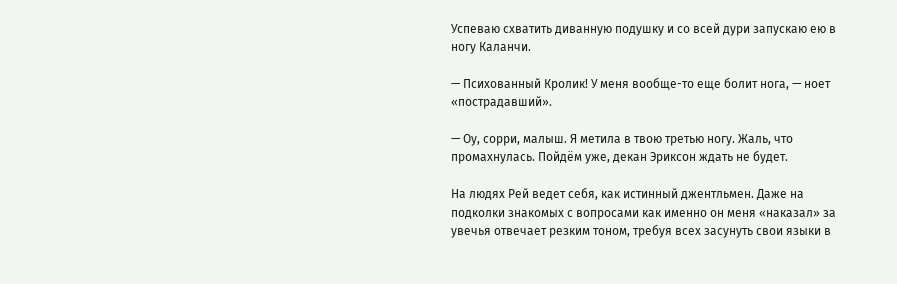Успеваю схватить диванную подушку и со всей дури запускаю ею в ногу Каланчи.

— Психованный Кролик! У меня вообще-то еще болит нога, — ноет «пострадавший».

— Оу, сорри, малыш. Я метила в твою третью ногу. Жаль, что промахнулась. Пойдём уже, декан Эриксон ждать не будет.

На людях Рей ведет себя, как истинный джентльмен. Даже на подколки знакомых с вопросами как именно он меня «наказал» за увечья отвечает резким тоном, требуя всех засунуть свои языки в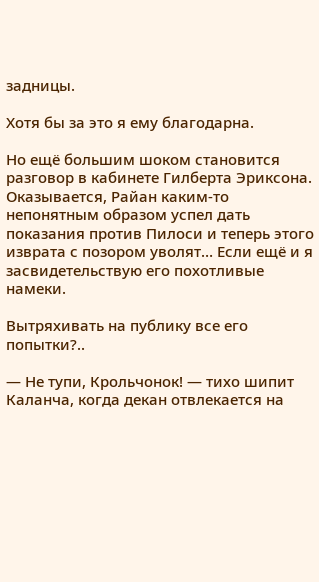задницы.

Хотя бы за это я ему благодарна.

Но ещё большим шоком становится разговор в кабинете Гилберта Эриксона. Оказывается, Райан каким-то непонятным образом успел дать показания против Пилоси и теперь этого изврата с позором уволят… Если ещё и я засвидетельствую его похотливые намеки.

Вытряхивать на публику все его попытки?..

— Не тупи, Крольчонок! — тихо шипит Каланча, когда декан отвлекается на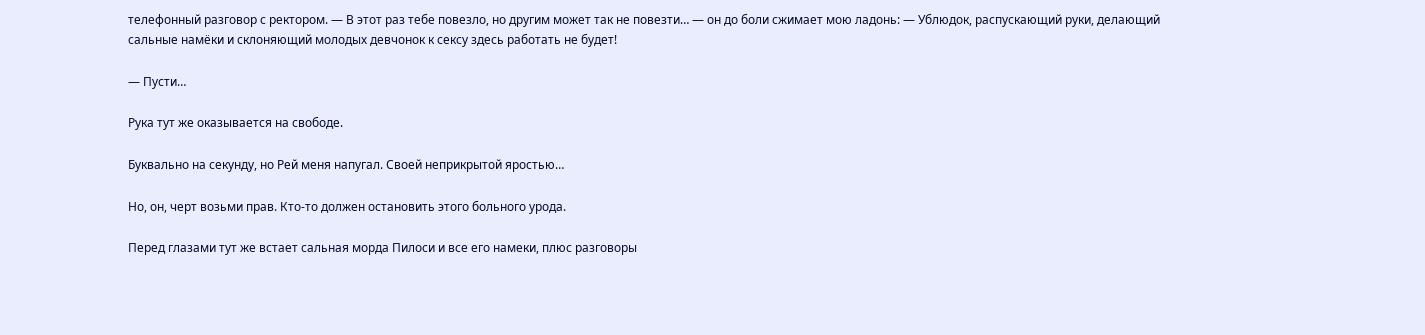телефонный разговор с ректором. — В этот раз тебе повезло, но другим может так не повезти… — он до боли сжимает мою ладонь: — Ублюдок, распускающий руки, делающий сальные намёки и склоняющий молодых девчонок к сексу здесь работать не будет!

— Пусти…

Рука тут же оказывается на свободе.

Буквально на секунду, но Рей меня напугал. Своей неприкрытой яростью…

Но, он, черт возьми прав. Кто-то должен остановить этого больного урода.

Перед глазами тут же встает сальная морда Пилоси и все его намеки, плюс разговоры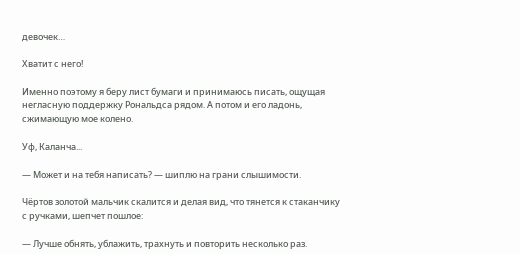девочек…

Хватит с него!

Именно поэтому я беру лист бумаги и принимаюсь писать, ощущая негласную поддержку Рональдса рядом. А потом и его ладонь, сжимающую мое колено.

Уф, Каланча...

— Может и на тебя написать? — шиплю на грани слышимости.

Чёртов золотой мальчик скалится и делая вид, что тянется к стаканчику с ручками, шепчет пошлое:

— Лучше обнять, ублажить, трахнуть и повторить несколько раз.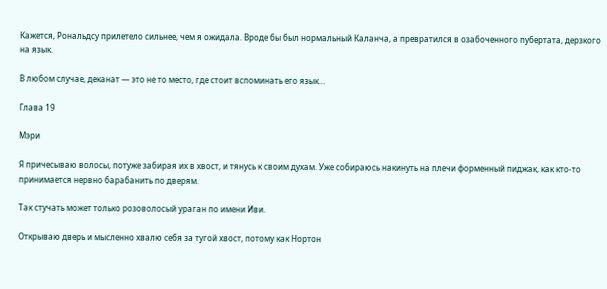Кажется, Рональдсу прилетело сильнее, чем я ожидала. Вроде бы был нормальный Каланча, а превратился в озабоченного пубертата, дерзкого на язык.

В любом случае, деканат — это не то место, где стоит вспоминать его язык…

Глава 19

Мэри

Я причесываю волосы, потуже забирая их в хвост, и тянусь к своим духам. Уже собираюсь накинуть на плечи форменный пиджак, как кто-то принимается нервно барабанить по дверям.

Так стучать может только розоволосый ураган по имени Иви.

Открываю дверь и мысленно хвалю себя за тугой хвост, потому как Нортон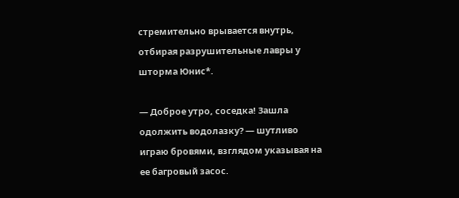стремительно врывается внутрь, отбирая разрушительные лавры у шторма Юнис*.

— Доброе утро, соседка! Зашла одолжить водолазку? — шутливо играю бровями, взглядом указывая на ее багровый засос.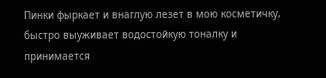Пинки фыркает и внаглую лезет в мою косметичку, быстро выуживает водостойкую тоналку и принимается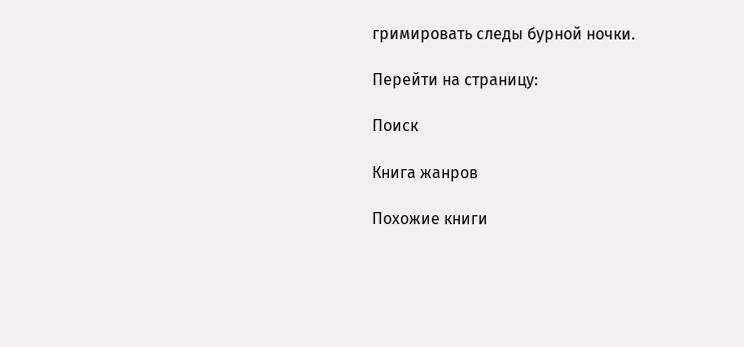гримировать следы бурной ночки.

Перейти на страницу:

Поиск

Книга жанров

Похожие книги